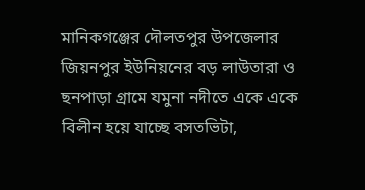মানিকগঞ্জের দৌলতপুর উপজেলার জিয়নপুর ইউনিয়নের বড় লাউতারা ও ছনপাড়া গ্রামে যমুনা নদীতে একে একে বিলীন হয়ে যাচ্ছে বসতভিটা,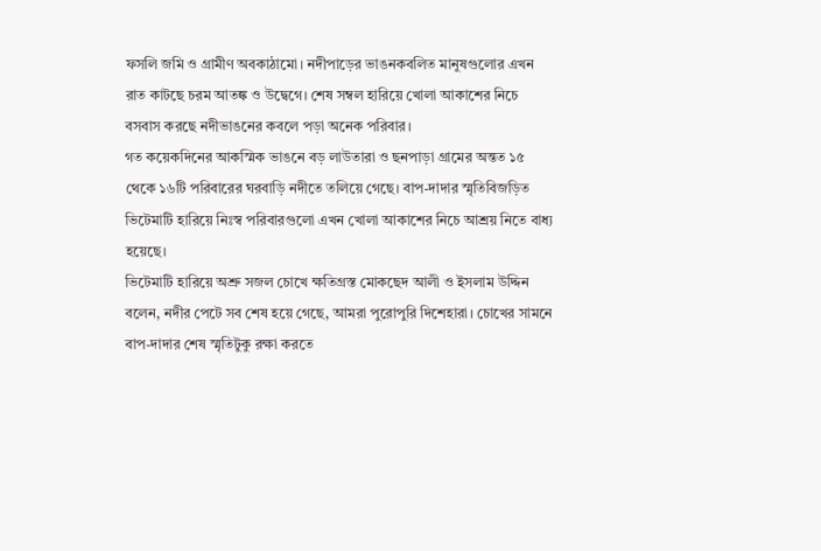ফসলি জমি ও গ্রামীণ অবকাঠামো। নদীপাড়ের ভাঙনকবলিত মানুষগুলোর এখন রাত কাটছে চরম আতঙ্ক ও উদ্বেগে। শেষ সম্বল হারিয়ে খোলা আকাশের নিচে বসবাস করছে নদীভাঙনের কবলে পড়া অনেক পরিবার।
গত কয়েকদিনের আকস্মিক ভাঙনে বড় লাউতারা ও ছনপাড়া গ্রামের অন্তত ১৫ থেকে ১৬টি পরিবারের ঘরবাড়ি নদীতে তলিয়ে গেছে। বাপ-দাদার স্মৃতিবিজড়িত ভিটেমাটি হারিয়ে নিঃস্ব পরিবারগুলো এখন খোলা আকাশের নিচে আশ্রয় নিতে বাধ্য হয়েছে।
ভিটেমাটি হারিয়ে অশ্রু সজল চোখে ক্ষতিগ্রস্ত মোকছেদ আলী ও ইসলাম উদ্দিন বলেন, নদীর পেটে সব শেষ হয়ে গেছে, আমরা পুরোপুরি দিশেহারা। চোখের সামনে বাপ-দাদার শেষ স্মৃতিটুকু রক্ষা করতে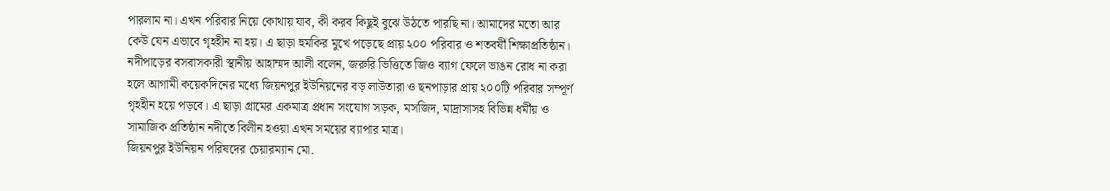পারলাম না। এখন পরিবার নিয়ে কোথায় যাব, কী করব কিছুই বুঝে উঠতে পারছি না। আমাদের মতো আর কেউ যেন এভাবে গৃহহীন না হয়। এ ছাড়া হুমকির মুখে পড়েছে প্রায় ২০০ পরিবার ও শতবর্ষী শিক্ষাপ্রতিষ্ঠান।
নদীপাড়ের বসবাসকারী স্থানীয় আহাম্মদ আলী বলেন, জরুরি ভিত্তিতে জিও ব্যাগ ফেলে ভাঙন রোধ না করা হলে আগামী কয়েকদিনের মধ্যে জিয়নপুর ইউনিয়নের বড় লাউতারা ও ছনপাড়ার প্রায় ২০০টি পরিবার সম্পূর্ণ গৃহহীন হয়ে পড়বে। এ ছাড়া গ্রামের একমাত্র প্রধান সংযোগ সড়ক, মসজিদ, মাদ্রাসাসহ বিভিন্ন ধর্মীয় ও সামাজিক প্রতিষ্ঠান নদীতে বিলীন হওয়া এখন সময়ের ব্যাপার মাত্র।
জিয়নপুর ইউনিয়ন পরিষদের চেয়ারম্যান মো.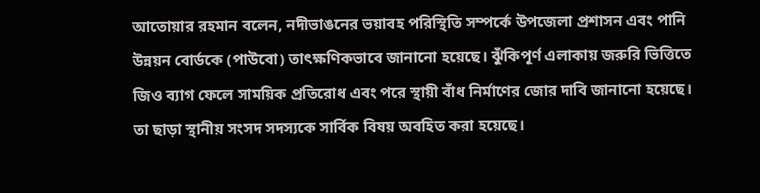আতোয়ার রহমান বলেন, নদীভাঙনের ভয়াবহ পরিস্থিতি সম্পর্কে উপজেলা প্রশাসন এবং পানি উন্নয়ন বোর্ডকে (পাউবো) তাৎক্ষণিকভাবে জানানো হয়েছে। ঝুঁকিপূর্ণ এলাকায় জরুরি ভিত্তিতে জিও ব্যাগ ফেলে সাময়িক প্রতিরোধ এবং পরে স্থায়ী বাঁধ নির্মাণের জোর দাবি জানানো হয়েছে। তা ছাড়া স্থানীয় সংসদ সদস্যকে সার্বিক বিষয় অবহিত করা হয়েছে।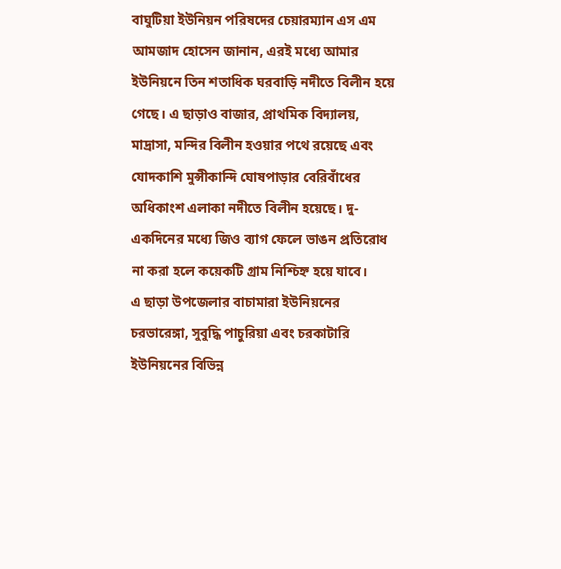বাঘুটিয়া ইউনিয়ন পরিষদের চেয়ারম্যান এস এম আমজাদ হোসেন জানান, এরই মধ্যে আমার ইউনিয়নে তিন শতাধিক ঘরবাড়ি নদীতে বিলীন হয়ে গেছে। এ ছাড়াও বাজার, প্রাথমিক বিদ্যালয়, মাদ্রাসা, মন্দির বিলীন হওয়ার পথে রয়েছে এবং যোদকাশি মুন্সীকান্দি ঘোষপাড়ার বেরিবাঁধের অধিকাংশ এলাকা নদীতে বিলীন হয়েছে। দু-একদিনের মধ্যে জিও ব্যাগ ফেলে ভাঙন প্রতিরোধ না করা হলে কয়েকটি গ্রাম নিশ্চিহ্ন হয়ে যাবে।
এ ছাড়া উপজেলার বাচামারা ইউনিয়নের চরভারেঙ্গা, সুবুদ্ধি পাচুরিয়া এবং চরকাটারি ইউনিয়নের বিভিন্ন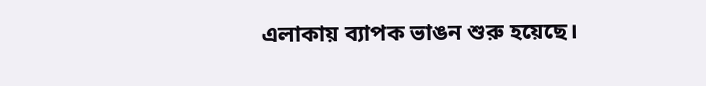এলাকায় ব্যাপক ভাঙন শুরু হয়েছে।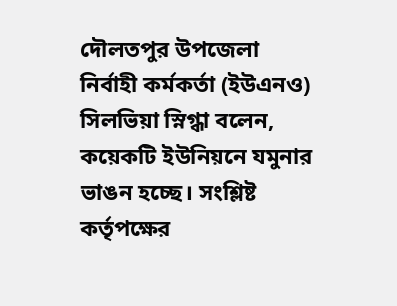দৌলতপুর উপজেলা নির্বাহী কর্মকর্তা (ইউএনও) সিলভিয়া স্নিগ্ধা বলেন, কয়েকটি ইউনিয়নে যমুনার ভাঙন হচ্ছে। সংশ্লিষ্ট কর্তৃপক্ষের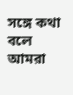সঙ্গে কথা বলে আমরা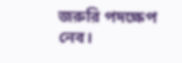জরুরি পদক্ষেপ নেব।